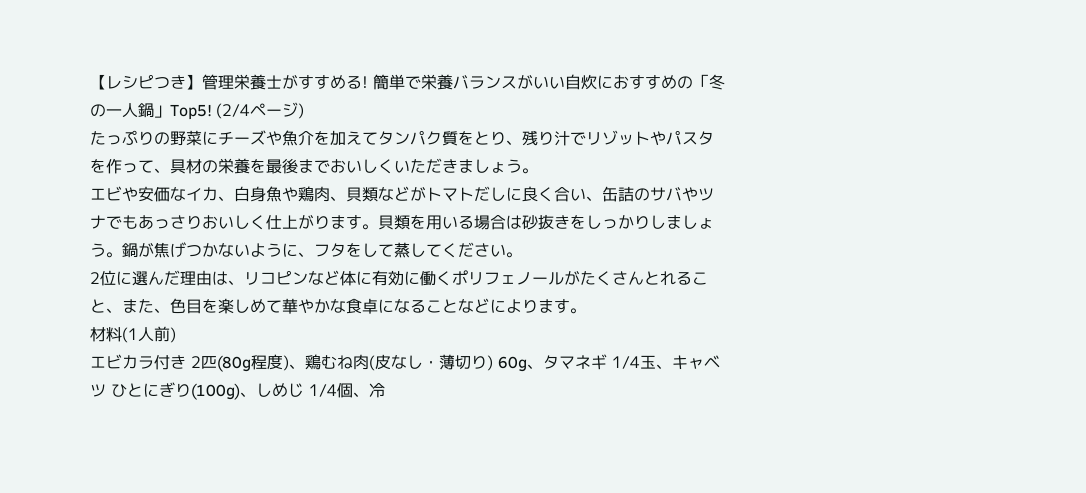【レシピつき】管理栄養士がすすめる! 簡単で栄養バランスがいい自炊におすすめの「冬の一人鍋」Top5! (2/4ページ)
たっぷりの野菜にチーズや魚介を加えてタンパク質をとり、残り汁でリゾットやパスタを作って、具材の栄養を最後までおいしくいただきましょう。
エビや安価なイカ、白身魚や鶏肉、貝類などがトマトだしに良く合い、缶詰のサバやツナでもあっさりおいしく仕上がります。貝類を用いる場合は砂抜きをしっかりしましょう。鍋が焦げつかないように、フタをして蒸してください。
2位に選んだ理由は、リコピンなど体に有効に働くポリフェノールがたくさんとれること、また、色目を楽しめて華やかな食卓になることなどによります。
材料(1人前)
エビカラ付き 2匹(80g程度)、鶏むね肉(皮なし・薄切り) 60g、タマネギ 1/4玉、キャベツ ひとにぎり(100g)、しめじ 1/4個、冷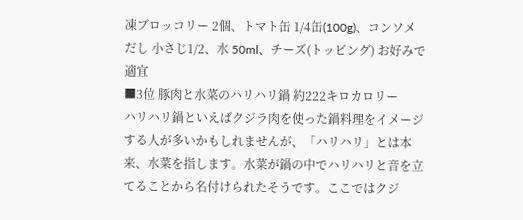凍ブロッコリー 2個、トマト缶 1/4缶(100g)、コンソメだし 小さじ1/2、水 50ml、チーズ(トッピング) お好みで適宜
■3位 豚肉と水菜のハリハリ鍋 約222キロカロリー
ハリハリ鍋といえばクジラ肉を使った鍋料理をイメージする人が多いかもしれませんが、「ハリハリ」とは本来、水菜を指します。水菜が鍋の中でハリハリと音を立てることから名付けられたそうです。ここではクジ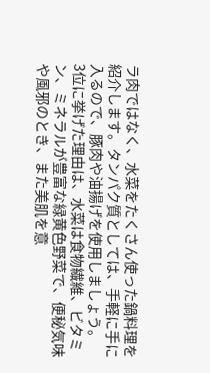ラ肉ではなく、水菜をたくさん使った鍋料理を紹介します。タンパク質としては、手軽に手に入るので、豚肉や油揚げを使用しましょう。
3位に挙げた理由は、水菜は食物繊維、ビタミン、ミネラルが豊富な緑黄色野菜で、便秘気味や風邪のとき、また美肌を意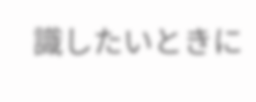識したいときに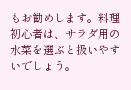もお勧めします。料理初心者は、サラダ用の水菜を選ぶと扱いやすいでしょう。